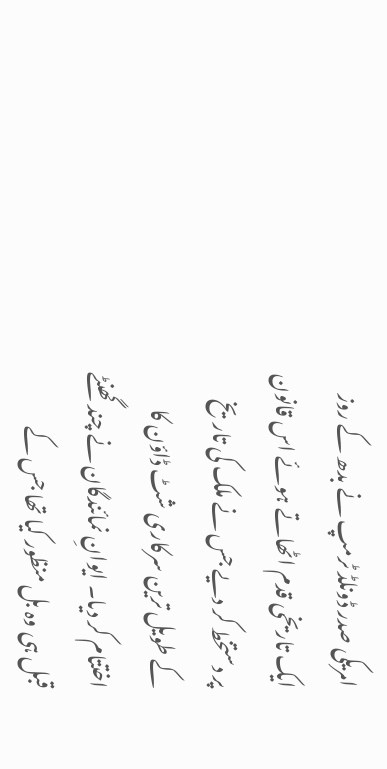امریکی صدر ڈونلڈ ٹرمپ نے بدھ کے روز ایک تاریخی قدم اٹھاتے ہوئے اس قانون پر دستخط کر دیے جس نے ملک کی تاریخ کے طویل ترین سرکاری شٹ ڈاؤن کا اختتام کر دیا۔ ایوانِ نمائندگان نے چند گھنٹے قبل ہی وہ بل منظور کیا تھا جس کے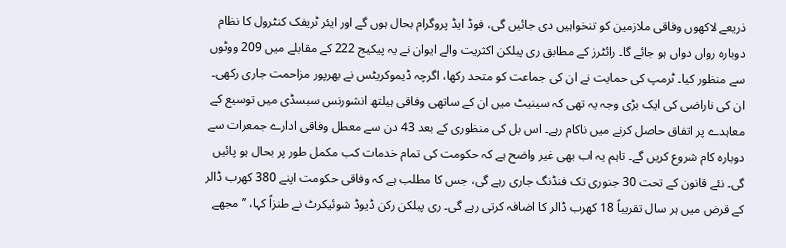ذریعے لاکھوں وفاقی ملازمین کو تنخواہیں دی جائیں گی، فوڈ ایڈ پروگرام بحال ہوں گے اور ایئر ٹریفک کنٹرول کا نظام دوبارہ رواں دواں ہو جائے گا۔ رائٹرز کے مطابق ری پبلکن اکثریت والے ایوان نے یہ پیکیج 222 کے مقابلے میں 209 ووٹوں سے منظور کیا۔ ٹرمپ کی حمایت نے ان کی جماعت کو متحد رکھا، اگرچہ ڈیموکریٹس نے بھرپور مزاحمت جاری رکھی۔ ان کی ناراضی کی ایک بڑی وجہ یہ تھی کہ سینیٹ میں ان کے ساتھی وفاقی ہیلتھ انشورنس سبسڈی میں توسیع کے معاہدے پر اتفاق حاصل کرنے میں ناکام رہے۔ اس بل کی منظوری کے بعد 43 دن سے معطل وفاقی ادارے جمعرات سے دوبارہ کام شروع کریں گے۔ تاہم یہ اب بھی غیر واضح ہے کہ حکومت کی تمام خدمات کب مکمل طور پر بحال ہو پائیں گی۔ نئے قانون کے تحت 30 جنوری تک فنڈنگ جاری رہے گی، جس کا مطلب ہے کہ وفاقی حکومت اپنے 380 کھرب ڈالر کے قرض میں ہر سال تقریباً 18 کھرب ڈالر کا اضافہ کرتی رہے گی۔ ری پبلکن رکن ڈیوڈ شوئیکرٹ نے طنزاً کہا، ’’مجھے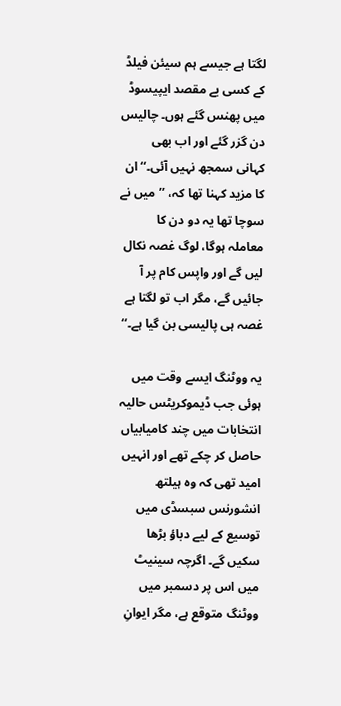لگتا ہے جیسے ہم سیئن فیلڈ کے کسی بے مقصد ایپیسوڈ میں پھنس گئے ہوں۔ چالیس دن گزر گئے اور اب بھی کہانی سمجھ نہیں آئی۔‘‘ ان کا مزید کہنا تھا کہ، ’’میں نے سوچا تھا یہ دو دن کا معاملہ ہوگا، لوگ غصہ نکال لیں گے اور واپس کام پر آ جائیں گے، مگر اب تو لگتا ہے غصہ ہی پالیسی بن گیا ہے۔‘‘

یہ ووٹنگ ایسے وقت میں ہوئی جب ڈیموکریٹس حالیہ انتخابات میں چند کامیابیاں حاصل کر چکے تھے اور انہیں امید تھی کہ وہ ہیلتھ انشورنس سبسڈی میں توسیع کے لیے دباؤ بڑھا سکیں گے۔ اگرچہ سینیٹ میں اس پر دسمبر میں ووٹنگ متوقع ہے، مگر ایوانِ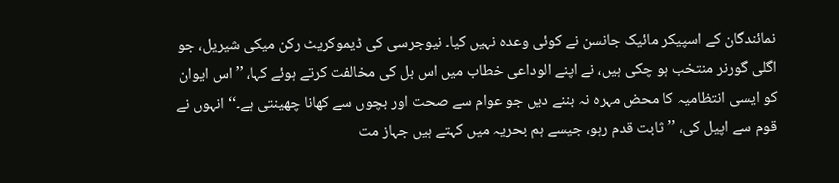نمائندگان کے اسپیکر مائیک جانسن نے کوئی وعدہ نہیں کیا۔ نیوجرسی کی ڈیموکریٹ رکن میکی شیریل، جو اگلی گورنر منتخب ہو چکی ہیں، نے اپنے الوداعی خطاب میں اس بل کی مخالفت کرتے ہوئے کہا، ’’اس ایوان کو ایسی انتظامیہ کا محض مہرہ نہ بننے دیں جو عوام سے صحت اور بچوں سے کھانا چھینتی ہے۔‘‘ انہوں نے قوم سے اپیل کی، ’’ثابت قدم رہو، جیسے ہم بحریہ میں کہتے ہیں جہاز مت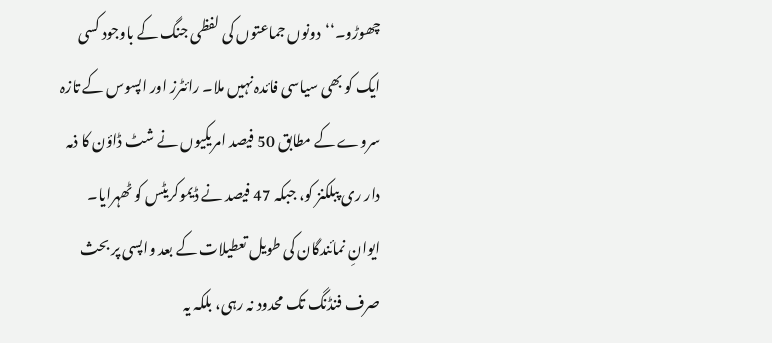چھوڑو۔‘‘دونوں جماعتوں کی لفظی جنگ کے باوجود کسی ایک کو بھی سیاسی فائدہ نہیں ملا۔ رائٹرز اور اپسوس کے تازہ سروے کے مطابق 50 فیصد امریکیوں نے شٹ ڈاؤن کا ذمہ دار ری پبلکنز کو، جبکہ 47 فیصد نے ڈیموکریٹس کو ٹھہرایا۔ ایوانِ نمائندگان کی طویل تعطیلات کے بعد واپسی پر بحث صرف فنڈنگ تک محدود نہ رہی، بلکہ یہ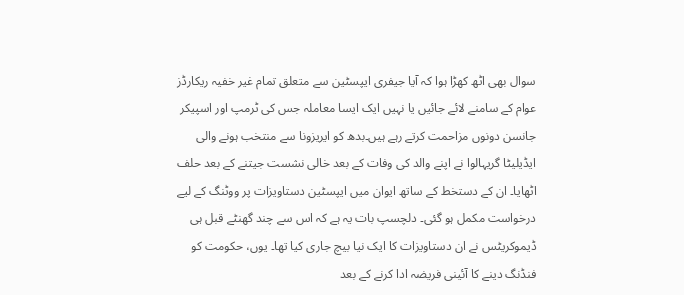سوال بھی اٹھ کھڑا ہوا کہ آیا جیفری ایپسٹین سے متعلق تمام غیر خفیہ ریکارڈز عوام کے سامنے لائے جائیں یا نہیں ایک ایسا معاملہ جس کی ٹرمپ اور اسپیکر جانسن دونوں مزاحمت کرتے رہے ہیں۔بدھ کو ایریزونا سے منتخب ہونے والی ایڈیلیٹا گریہالوا نے اپنے والد کی وفات کے بعد خالی نشست جیتنے کے بعد حلف اٹھایا۔ ان کے دستخط کے ساتھ ایوان میں ایپسٹین دستاویزات پر ووٹنگ کے لیے درخواست مکمل ہو گئی۔ دلچسپ بات یہ ہے کہ اس سے چند گھنٹے قبل ہی ڈیموکریٹس نے ان دستاویزات کا ایک نیا بیچ جاری کیا تھا۔ یوں، حکومت کو فنڈنگ دینے کا آئینی فریضہ ادا کرنے کے بعد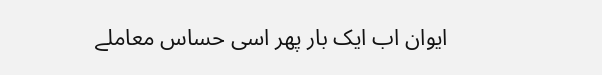ایوان اب ایک بار پھر اسی حساس معاملے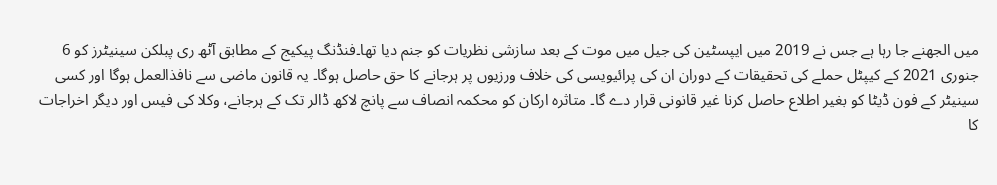میں الجھنے جا رہا ہے جس نے 2019 میں ایپسٹین کی جیل میں موت کے بعد سازشی نظریات کو جنم دیا تھا۔فنڈنگ پیکیج کے مطابق آٹھ ری پبلکن سینیٹرز کو 6 جنوری 2021 کے کیپٹل حملے کی تحقیقات کے دوران ان کی پرائیویسی کی خلاف ورزیوں پر ہرجانے کا حق حاصل ہوگا۔ یہ قانون ماضی سے نافذالعمل ہوگا اور کسی سینیٹر کے فون ڈیٹا کو بغیر اطلاع حاصل کرنا غیر قانونی قرار دے گا۔ متاثرہ ارکان کو محکمہ انصاف سے پانچ لاکھ ڈالر تک کے ہرجانے، وکلا کی فیس اور دیگر اخراجات کا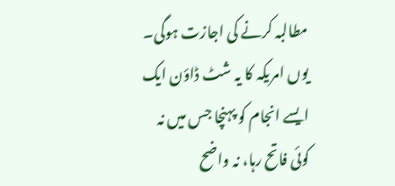مطالبہ کرنے کی اجازت ہوگی۔ یوں امریکہ کا یہ شٹ ڈاؤن ایک ایسے انجام کو پہنچا جس میں نہ کوئی فاتح رہا، نہ واضح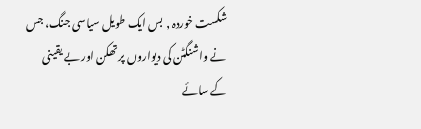شکست خوردہ , بس ایک طویل سیاسی جنگ، جس نے واشنگٹن کی دیواروں پر تھکن اور بے یقینی کے سائے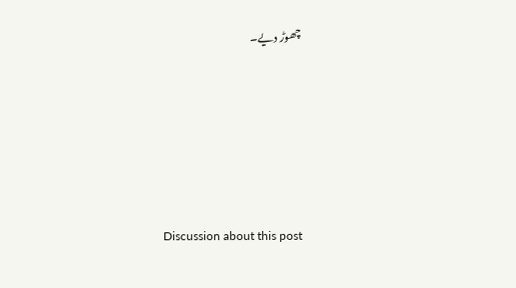چھوڑ دیے۔







Discussion about this post